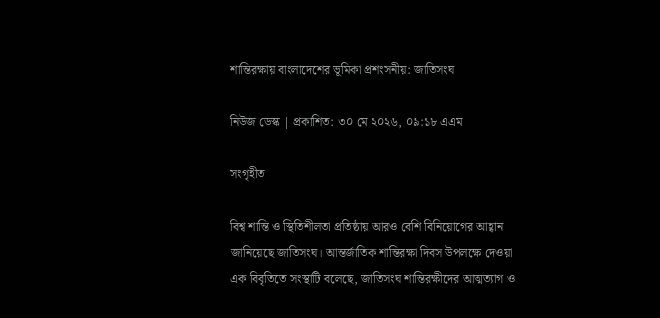শান্তিরক্ষায় বাংলাদেশের ভূমিকা প্রশংসনীয়: জাতিসংঘ

নিউজ ডেস্ক | প্রকাশিত: ৩০ মে ২০২৬, ০৯:১৮ এএম

সংগৃহীত

বিশ্ব শান্তি ও স্থিতিশীলতা প্রতিষ্ঠায় আরও বেশি বিনিয়োগের আহ্বান জানিয়েছে জাতিসংঘ। আন্তর্জাতিক শান্তিরক্ষা দিবস উপলক্ষে দেওয়া এক বিবৃতিতে সংস্থাটি বলেছে, জাতিসংঘ শান্তিরক্ষীদের আত্মত্যাগ ও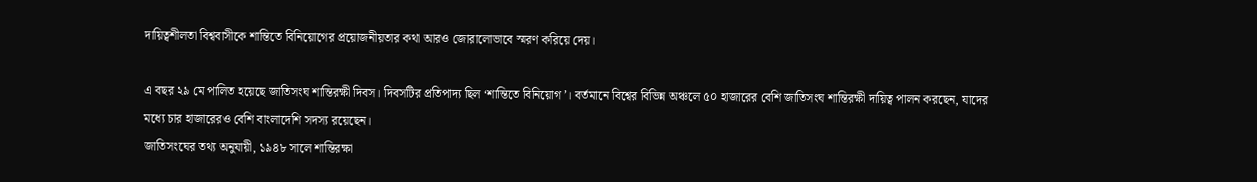দায়িত্বশীলতা বিশ্ববাসীকে শান্তিতে বিনিয়োগের প্রয়োজনীয়তার কথা আরও জোরালোভাবে স্মরণ করিয়ে দেয়।

এ বছর ২৯ মে পালিত হয়েছে জাতিসংঘ শান্তিরক্ষী দিবস। দিবসটির প্রতিপাদ্য ছিল ‘শান্তিতে বিনিয়োগ’। বর্তমানে বিশ্বের বিভিন্ন অঞ্চলে ৫০ হাজারের বেশি জাতিসংঘ শান্তিরক্ষী দায়িত্ব পালন করছেন, যাদের মধ্যে চার হাজারেরও বেশি বাংলাদেশি সদস্য রয়েছেন।
জাতিসংঘের তথ্য অনুযায়ী, ১৯৪৮ সালে শান্তিরক্ষা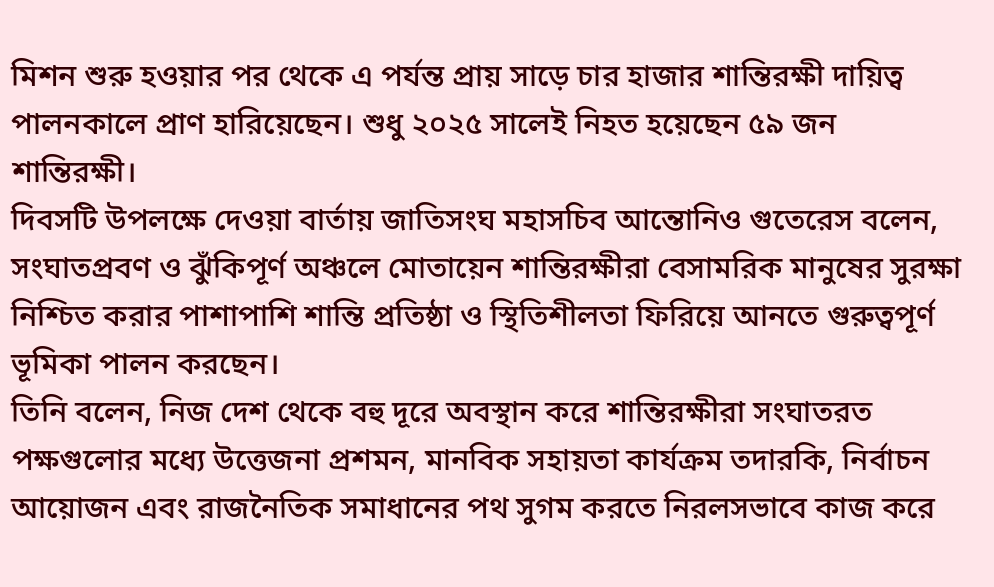মিশন শুরু হওয়ার পর থেকে এ পর্যন্ত প্রায় সাড়ে চার হাজার শান্তিরক্ষী দায়িত্ব পালনকালে প্রাণ হারিয়েছেন। শুধু ২০২৫ সালেই নিহত হয়েছেন ৫৯ জন শান্তিরক্ষী।
দিবসটি উপলক্ষে দেওয়া বার্তায় জাতিসংঘ মহাসচিব আন্তোনিও গুতেরেস বলেন, সংঘাতপ্রবণ ও ঝুঁকিপূর্ণ অঞ্চলে মোতায়েন শান্তিরক্ষীরা বেসামরিক মানুষের সুরক্ষা নিশ্চিত করার পাশাপাশি শান্তি প্রতিষ্ঠা ও স্থিতিশীলতা ফিরিয়ে আনতে গুরুত্বপূর্ণ ভূমিকা পালন করছেন।
তিনি বলেন, নিজ দেশ থেকে বহু দূরে অবস্থান করে শান্তিরক্ষীরা সংঘাতরত পক্ষগুলোর মধ্যে উত্তেজনা প্রশমন, মানবিক সহায়তা কার্যক্রম তদারকি, নির্বাচন আয়োজন এবং রাজনৈতিক সমাধানের পথ সুগম করতে নিরলসভাবে কাজ করে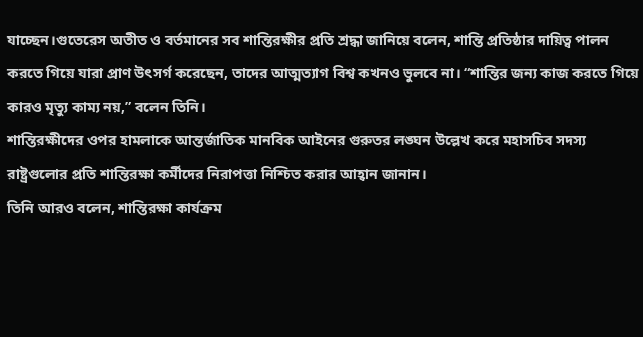যাচ্ছেন।গুতেরেস অতীত ও বর্তমানের সব শান্তিরক্ষীর প্রতি শ্রদ্ধা জানিয়ে বলেন, শান্তি প্রতিষ্ঠার দায়িত্ব পালন করতে গিয়ে যারা প্রাণ উৎসর্গ করেছেন, তাদের আত্মত্যাগ বিশ্ব কখনও ভুলবে না। “শান্তির জন্য কাজ করতে গিয়ে কারও মৃত্যু কাম্য নয়,” বলেন তিনি।
শান্তিরক্ষীদের ওপর হামলাকে আন্তর্জাতিক মানবিক আইনের গুরুতর লঙ্ঘন উল্লেখ করে মহাসচিব সদস্য রাষ্ট্রগুলোর প্রতি শান্তিরক্ষা কর্মীদের নিরাপত্তা নিশ্চিত করার আহ্বান জানান।
তিনি আরও বলেন, শান্তিরক্ষা কার্যক্রম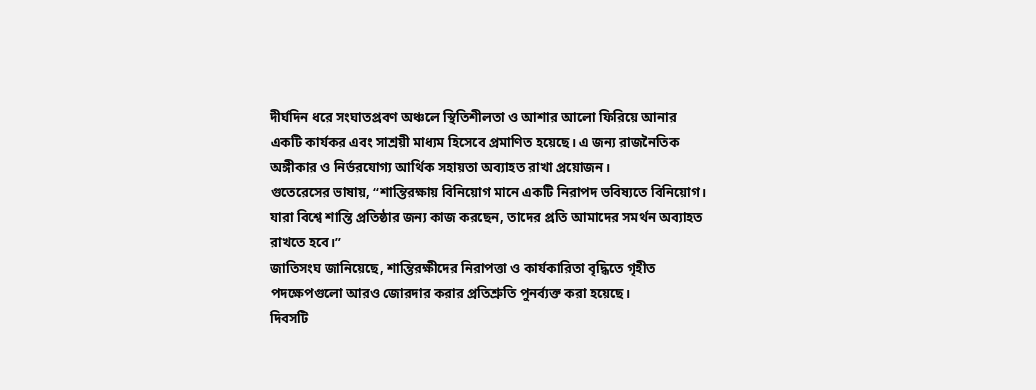দীর্ঘদিন ধরে সংঘাতপ্রবণ অঞ্চলে স্থিতিশীলতা ও আশার আলো ফিরিয়ে আনার একটি কার্যকর এবং সাশ্রয়ী মাধ্যম হিসেবে প্রমাণিত হয়েছে। এ জন্য রাজনৈতিক অঙ্গীকার ও নির্ভরযোগ্য আর্থিক সহায়তা অব্যাহত রাখা প্রয়োজন।
গুতেরেসের ভাষায়, “শান্তিরক্ষায় বিনিয়োগ মানে একটি নিরাপদ ভবিষ্যতে বিনিয়োগ। যারা বিশ্বে শান্তি প্রতিষ্ঠার জন্য কাজ করছেন, তাদের প্রতি আমাদের সমর্থন অব্যাহত রাখতে হবে।”
জাতিসংঘ জানিয়েছে, শান্তিরক্ষীদের নিরাপত্তা ও কার্যকারিতা বৃদ্ধিতে গৃহীত পদক্ষেপগুলো আরও জোরদার করার প্রতিশ্রুতি পুনর্ব্যক্ত করা হয়েছে।
দিবসটি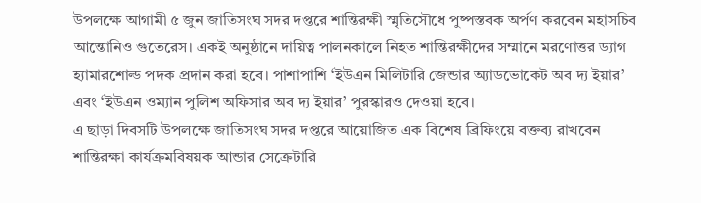উপলক্ষে আগামী ৫ জুন জাতিসংঘ সদর দপ্তরে শান্তিরক্ষী স্মৃতিসৌধে পুষ্পস্তবক অর্পণ করবেন মহাসচিব আন্তোনিও গুতেরেস। একই অনুষ্ঠানে দায়িত্ব পালনকালে নিহত শান্তিরক্ষীদের সম্মানে মরণোত্তর ড্যাগ হ্যামারশোল্ড পদক প্রদান করা হবে। পাশাপাশি ‘ইউএন মিলিটারি জেন্ডার অ্যাডভোকেট অব দ্য ইয়ার’ এবং ‘ইউএন ওম্যান পুলিশ অফিসার অব দ্য ইয়ার’ পুরস্কারও দেওয়া হবে।
এ ছাড়া দিবসটি উপলক্ষে জাতিসংঘ সদর দপ্তরে আয়োজিত এক বিশেষ ব্রিফিংয়ে বক্তব্য রাখবেন শান্তিরক্ষা কার্যক্রমবিষয়ক আন্ডার সেক্রেটারি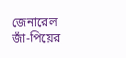জেনারেল জাঁ-পিয়ের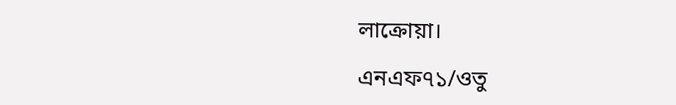লাক্রোয়া।

এনএফ৭১/ওতু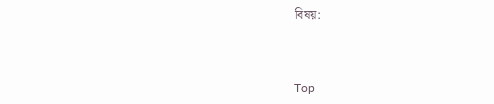বিষয়:



Top